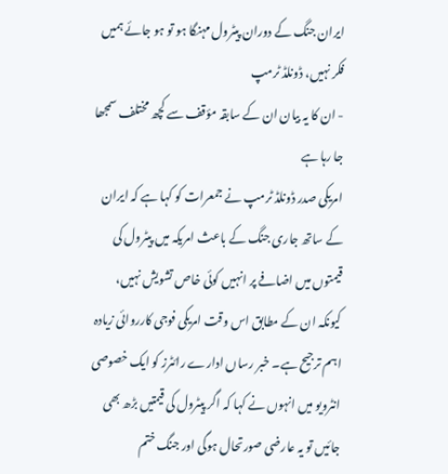ایران جنگ کے دوران پیٹرول مہنگا ہو تو ہو جائے ہمیں فکر نہیں، ڈونلڈ ٹرمپ
- ان کا یہ بیان ان کے سابقہ مؤقف سے کچھ مختلف سمجھا جا رہا ہے
امریکی صدر ڈونلڈ ٹرمپ نے جمعرات کو کہا ہے کہ ایران کے ساتھ جاری جنگ کے باعث امریکہ میں پیٹرول کی قیمتوں میں اضافے پر انہیں کوئی خاص تشویش نہیں، کیونکہ ان کے مطابق اس وقت امریکی فوجی کارروائی زیادہ اہم ترجیح ہے۔ خبر رساں ادارے رائٹرز کو ایک خصوصی انٹرویو میں انہوں نے کہا کہ اگر پیٹرول کی قیمتیں بڑھ بھی جائیں تو یہ عارضی صورتحال ہوگی اور جنگ ختم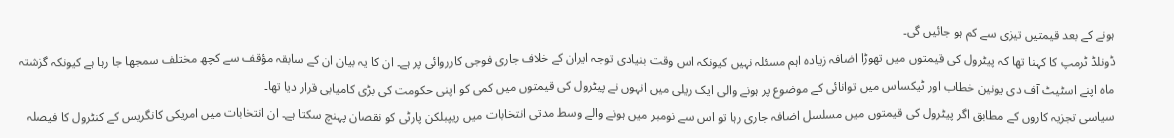ہونے کے بعد قیمتیں تیزی سے کم ہو جائیں گی۔
ڈونلڈ ٹرمپ کا کہنا تھا کہ پیٹرول کی قیمتوں میں تھوڑا اضافہ زیادہ اہم مسئلہ نہیں کیونکہ اس وقت بنیادی توجہ ایران کے خلاف جاری فوجی کارروائی پر ہے۔ ان کا یہ بیان ان کے سابقہ مؤقف سے کچھ مختلف سمجھا جا رہا ہے کیونکہ گزشتہ ماہ اپنے اسٹیٹ آف دی یونین خطاب اور ٹیکساس میں توانائی کے موضوع پر ہونے والی ایک ریلی میں انہوں نے پیٹرول کی قیمتوں میں کمی کو اپنی حکومت کی بڑی کامیابی قرار دیا تھا۔
سیاسی تجزیہ کاروں کے مطابق اگر پیٹرول کی قیمتوں میں مسلسل اضافہ جاری رہا تو اس سے نومبر میں ہونے والے وسط مدتی انتخابات میں ریپبلکن پارٹی کو نقصان پہنچ سکتا ہے۔ ان انتخابات میں امریکی کانگریس کے کنٹرول کا فیصلہ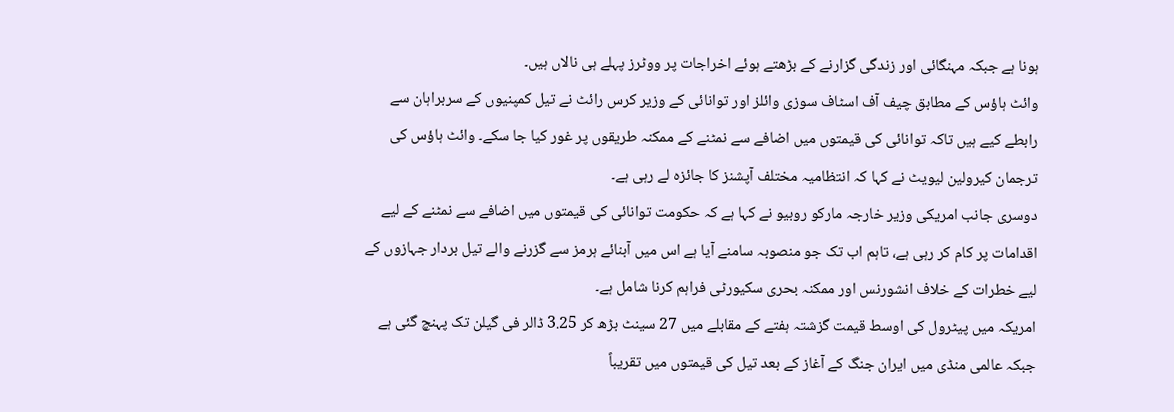ہونا ہے جبکہ مہنگائی اور زندگی گزارنے کے بڑھتے ہوئے اخراجات پر ووٹرز پہلے ہی نالاں ہیں۔
وائٹ ہاؤس کے مطابق چیف آف اسٹاف سوزی وائلز اور توانائی کے وزیر کرس رائٹ نے تیل کمپنیوں کے سربراہان سے رابطے کیے ہیں تاکہ توانائی کی قیمتوں میں اضافے سے نمٹنے کے ممکنہ طریقوں پر غور کیا جا سکے۔ وائٹ ہاؤس کی ترجمان کیرولین لیویٹ نے کہا کہ انتظامیہ مختلف آپشنز کا جائزہ لے رہی ہے۔
دوسری جانب امریکی وزیر خارجہ مارکو روبیو نے کہا ہے کہ حکومت توانائی کی قیمتوں میں اضافے سے نمٹنے کے لیے اقدامات پر کام کر رہی ہے، تاہم اب تک جو منصوبہ سامنے آیا ہے اس میں آبنائے ہرمز سے گزرنے والے تیل بردار جہازوں کے لیے خطرات کے خلاف انشورنس اور ممکنہ بحری سکیورٹی فراہم کرنا شامل ہے۔
امریکہ میں پیٹرول کی اوسط قیمت گزشتہ ہفتے کے مقابلے میں 27 سینٹ بڑھ کر 3.25 ڈالر فی گیلن تک پہنچ گئی ہے جبکہ عالمی منڈی میں ایران جنگ کے آغاز کے بعد تیل کی قیمتوں میں تقریباً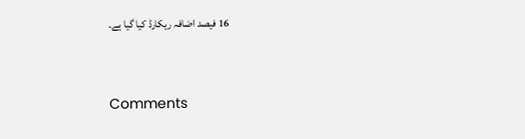16 فیصد اضافہ ریکارڈ کیا گیا ہے۔


Comments